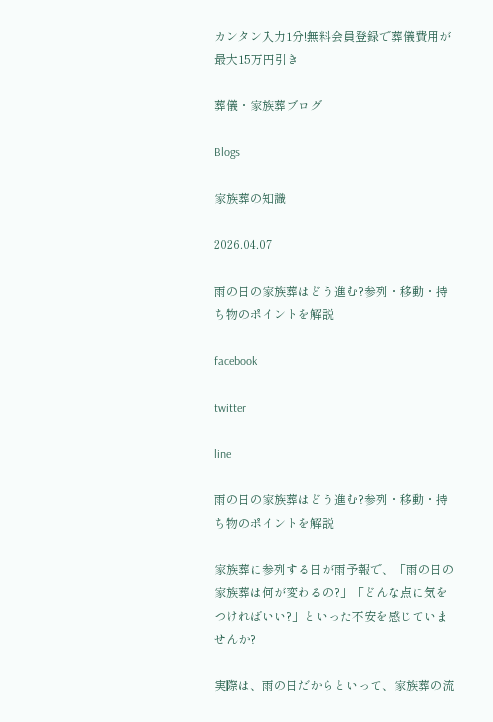カンタン入力1分!無料会員登録で葬儀費用が最大15万円引き

葬儀・家族葬ブログ

Blogs

家族葬の知識

2026.04.07

雨の日の家族葬はどう進む?参列・移動・持ち物のポイントを解説

facebook

twitter

line

雨の日の家族葬はどう進む?参列・移動・持ち物のポイントを解説

家族葬に参列する日が雨予報で、「雨の日の家族葬は何が変わるの?」「どんな点に気をつければいい?」といった不安を感じていませんか?

実際は、雨の日だからといって、家族葬の流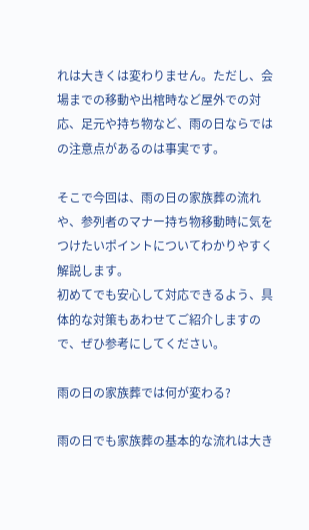れは大きくは変わりません。ただし、会場までの移動や出棺時など屋外での対応、足元や持ち物など、雨の日ならではの注意点があるのは事実です。

そこで今回は、雨の日の家族葬の流れや、参列者のマナー持ち物移動時に気をつけたいポイントについてわかりやすく解説します。
初めてでも安心して対応できるよう、具体的な対策もあわせてご紹介しますので、ぜひ参考にしてください。

雨の日の家族葬では何が変わる?

雨の日でも家族葬の基本的な流れは大き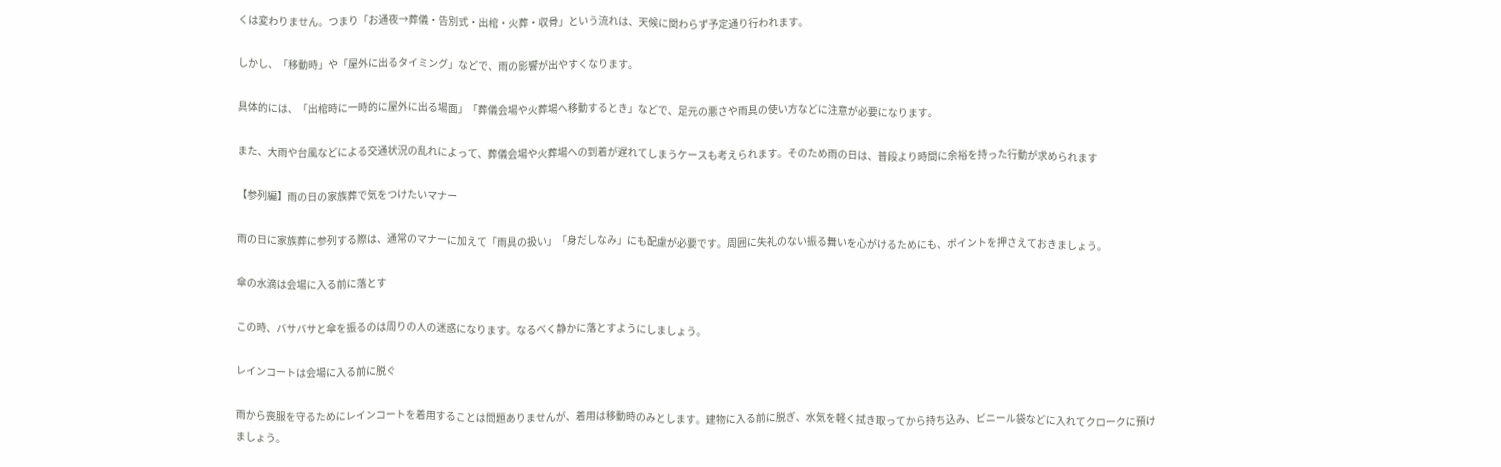くは変わりません。つまり「お通夜→葬儀・告別式・出棺・火葬・収骨」という流れは、天候に関わらず予定通り行われます。

しかし、「移動時」や「屋外に出るタイミング」などで、雨の影響が出やすくなります。

具体的には、「出棺時に一時的に屋外に出る場面」「葬儀会場や火葬場へ移動するとき」などで、足元の悪さや雨具の使い方などに注意が必要になります。

また、大雨や台風などによる交通状況の乱れによって、葬儀会場や火葬場への到着が遅れてしまうケースも考えられます。そのため雨の日は、普段より時間に余裕を持った行動が求められます

【参列編】雨の日の家族葬で気をつけたいマナー

雨の日に家族葬に参列する際は、通常のマナーに加えて「雨具の扱い」「身だしなみ」にも配慮が必要です。周囲に失礼のない振る舞いを心がけるためにも、ポイントを押さえておきましょう。

傘の水滴は会場に入る前に落とす

この時、バサバサと傘を振るのは周りの人の迷惑になります。なるべく静かに落とすようにしましょう。

レインコートは会場に入る前に脱ぐ

雨から喪服を守るためにレインコートを着用することは問題ありませんが、着用は移動時のみとします。建物に入る前に脱ぎ、水気を軽く拭き取ってから持ち込み、ビニール袋などに入れてクロークに預けましょう。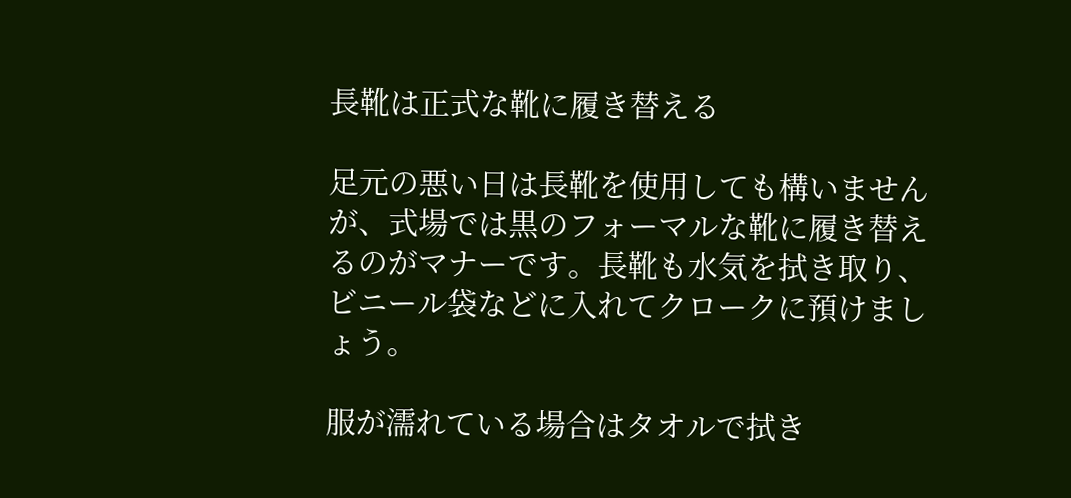長靴は正式な靴に履き替える

足元の悪い日は長靴を使用しても構いませんが、式場では黒のフォーマルな靴に履き替えるのがマナーです。長靴も水気を拭き取り、ビニール袋などに入れてクロークに預けましょう。

服が濡れている場合はタオルで拭き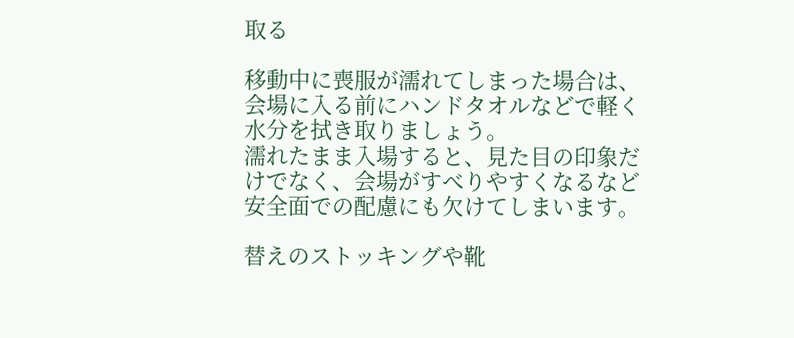取る

移動中に喪服が濡れてしまった場合は、会場に入る前にハンドタオルなどで軽く水分を拭き取りましょう。
濡れたまま入場すると、見た目の印象だけでなく、会場がすべりやすくなるなど安全面での配慮にも欠けてしまいます。

替えのストッキングや靴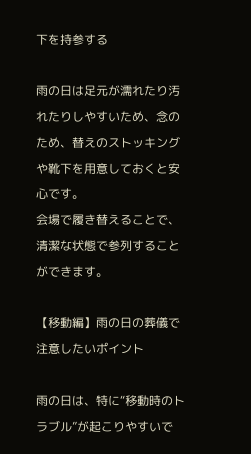下を持参する

雨の日は足元が濡れたり汚れたりしやすいため、念のため、替えのストッキングや靴下を用意しておくと安心です。
会場で履き替えることで、清潔な状態で参列することができます。

【移動編】雨の日の葬儀で注意したいポイント

雨の日は、特に“移動時のトラブル”が起こりやすいで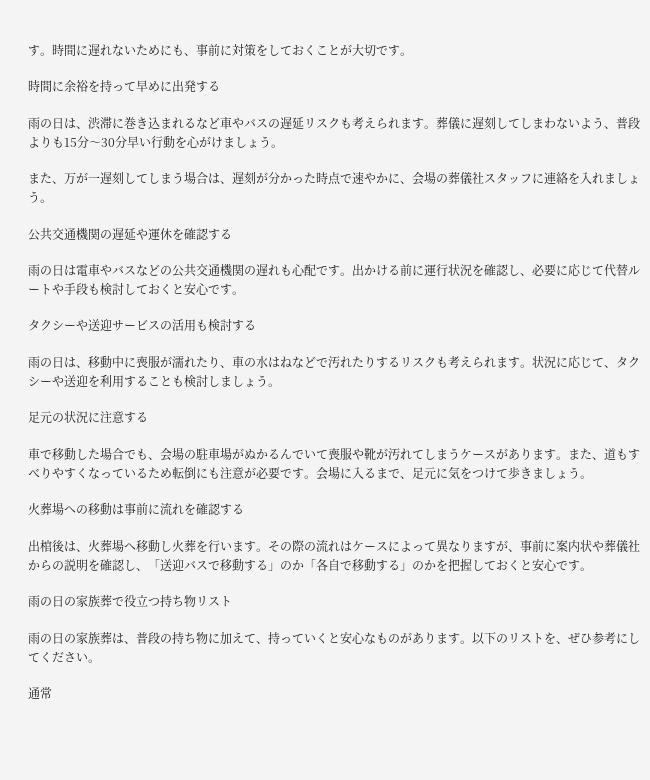す。時間に遅れないためにも、事前に対策をしておくことが大切です。

時間に余裕を持って早めに出発する

雨の日は、渋滞に巻き込まれるなど車やバスの遅延リスクも考えられます。葬儀に遅刻してしまわないよう、普段よりも15分〜30分早い行動を心がけましょう。

また、万が一遅刻してしまう場合は、遅刻が分かった時点で速やかに、会場の葬儀社スタッフに連絡を入れましょう。

公共交通機関の遅延や運休を確認する

雨の日は電車やバスなどの公共交通機関の遅れも心配です。出かける前に運行状況を確認し、必要に応じて代替ルートや手段も検討しておくと安心です。

タクシーや送迎サービスの活用も検討する

雨の日は、移動中に喪服が濡れたり、車の水はねなどで汚れたりするリスクも考えられます。状況に応じて、タクシーや送迎を利用することも検討しましょう。

足元の状況に注意する

車で移動した場合でも、会場の駐車場がぬかるんでいて喪服や靴が汚れてしまうケースがあります。また、道もすべりやすくなっているため転倒にも注意が必要です。会場に入るまで、足元に気をつけて歩きましょう。

火葬場への移動は事前に流れを確認する

出棺後は、火葬場へ移動し火葬を行います。その際の流れはケースによって異なりますが、事前に案内状や葬儀社からの説明を確認し、「送迎バスで移動する」のか「各自で移動する」のかを把握しておくと安心です。

雨の日の家族葬で役立つ持ち物リスト

雨の日の家族葬は、普段の持ち物に加えて、持っていくと安心なものがあります。以下のリストを、ぜひ参考にしてください。

通常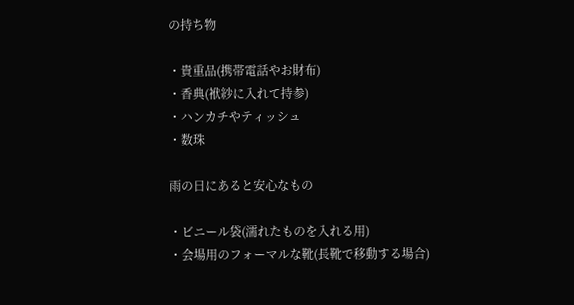の持ち物

・貴重品(携帯電話やお財布)
・香典(袱紗に入れて持参)
・ハンカチやティッシュ
・数珠

雨の日にあると安心なもの

・ビニール袋(濡れたものを入れる用)
・会場用のフォーマルな靴(長靴で移動する場合)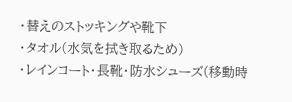・替えのストッキングや靴下
・タオル(水気を拭き取るため)
・レインコート・長靴・防水シューズ(移動時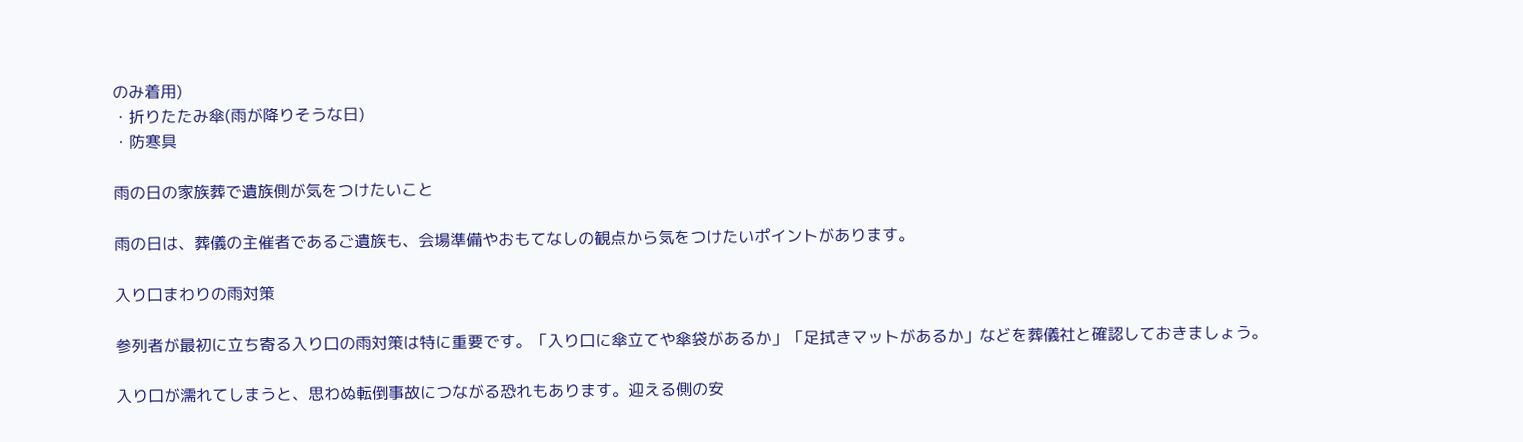のみ着用)
・折りたたみ傘(雨が降りそうな日)
・防寒具

雨の日の家族葬で遺族側が気をつけたいこと

雨の日は、葬儀の主催者であるご遺族も、会場準備やおもてなしの観点から気をつけたいポイントがあります。

入り口まわりの雨対策

参列者が最初に立ち寄る入り口の雨対策は特に重要です。「入り口に傘立てや傘袋があるか」「足拭きマットがあるか」などを葬儀社と確認しておきましょう。

入り口が濡れてしまうと、思わぬ転倒事故につながる恐れもあります。迎える側の安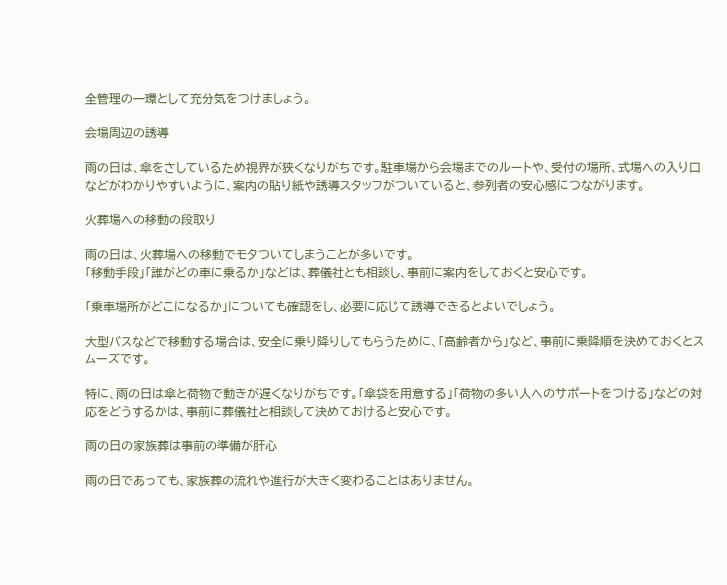全管理の一環として充分気をつけましょう。

会場周辺の誘導

雨の日は、傘をさしているため視界が狭くなりがちです。駐車場から会場までのルートや、受付の場所、式場への入り口などがわかりやすいように、案内の貼り紙や誘導スタッフがついていると、参列者の安心感につながります。

火葬場への移動の段取り

雨の日は、火葬場への移動でモタついてしまうことが多いです。
「移動手段」「誰がどの車に乗るか」などは、葬儀社とも相談し、事前に案内をしておくと安心です。

「乗車場所がどこになるか」についても確認をし、必要に応じて誘導できるとよいでしょう。

大型バスなどで移動する場合は、安全に乗り降りしてもらうために、「高齢者から」など、事前に乗降順を決めておくとスムーズです。

特に、雨の日は傘と荷物で動きが遅くなりがちです。「傘袋を用意する」「荷物の多い人へのサポートをつける」などの対応をどうするかは、事前に葬儀社と相談して決めておけると安心です。

雨の日の家族葬は事前の準備が肝心

雨の日であっても、家族葬の流れや進行が大きく変わることはありません。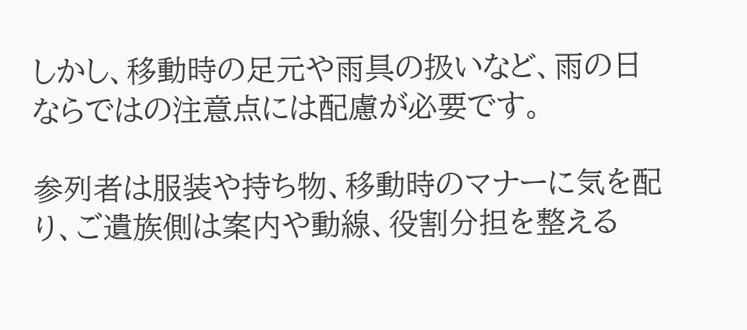しかし、移動時の足元や雨具の扱いなど、雨の日ならではの注意点には配慮が必要です。

参列者は服装や持ち物、移動時のマナーに気を配り、ご遺族側は案内や動線、役割分担を整える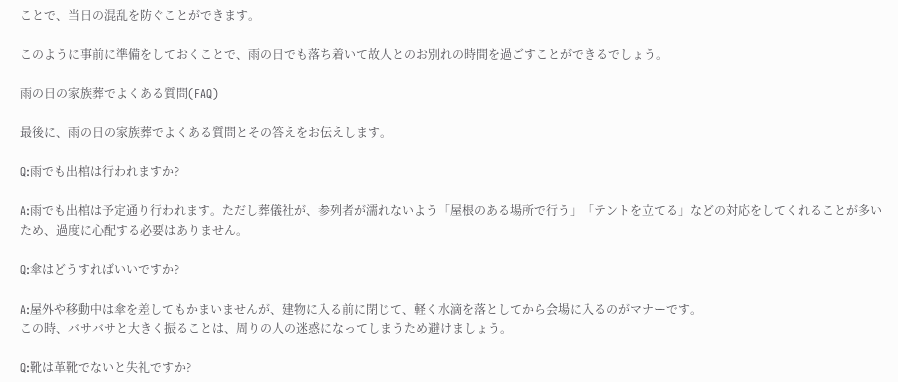ことで、当日の混乱を防ぐことができます。

このように事前に準備をしておくことで、雨の日でも落ち着いて故人とのお別れの時間を過ごすことができるでしょう。

雨の日の家族葬でよくある質問(FAQ)

最後に、雨の日の家族葬でよくある質問とその答えをお伝えします。

Q:雨でも出棺は行われますか?

A:雨でも出棺は予定通り行われます。ただし葬儀社が、参列者が濡れないよう「屋根のある場所で行う」「テントを立てる」などの対応をしてくれることが多いため、過度に心配する必要はありません。

Q:傘はどうすればいいですか?

A:屋外や移動中は傘を差してもかまいませんが、建物に入る前に閉じて、軽く水滴を落としてから会場に入るのがマナーです。
この時、バサバサと大きく振ることは、周りの人の迷惑になってしまうため避けましょう。

Q:靴は革靴でないと失礼ですか?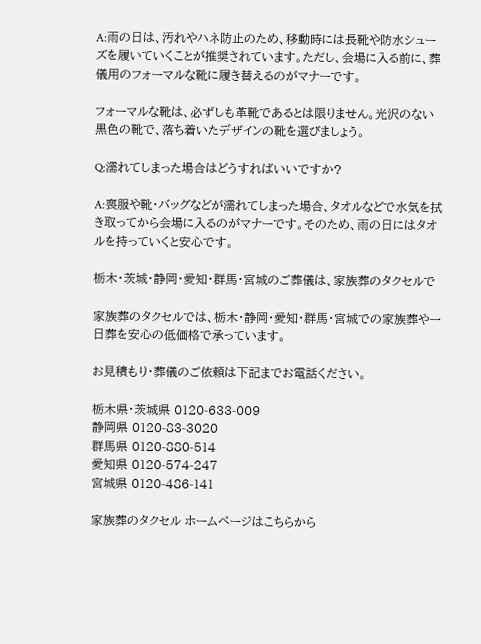A:雨の日は、汚れやハネ防止のため、移動時には長靴や防水シューズを履いていくことが推奨されています。ただし、会場に入る前に、葬儀用のフォーマルな靴に履き替えるのがマナーです。

フォーマルな靴は、必ずしも革靴であるとは限りません。光沢のない黒色の靴で、落ち着いたデザインの靴を選びましょう。

Q:濡れてしまった場合はどうすればいいですか?

A:喪服や靴・バッグなどが濡れてしまった場合、タオルなどで水気を拭き取ってから会場に入るのがマナーです。そのため、雨の日にはタオルを持っていくと安心です。

栃木・茨城・静岡・愛知・群馬・宮城のご葬儀は、家族葬のタクセルで

家族葬のタクセルでは、栃木・静岡・愛知・群馬・宮城での家族葬や一日葬を安心の低価格で承っています。

お見積もり・葬儀のご依頼は下記までお電話ください。

栃木県・茨城県 0120-633-009
静岡県 0120-83-3020
群馬県 0120-880-514
愛知県 0120-574-247
宮城県 0120-486-141

家族葬のタクセル ホームページはこちらから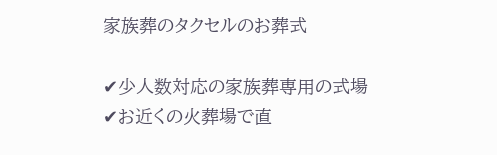家族葬のタクセルのお葬式

✔少人数対応の家族葬専用の式場
✔お近くの火葬場で直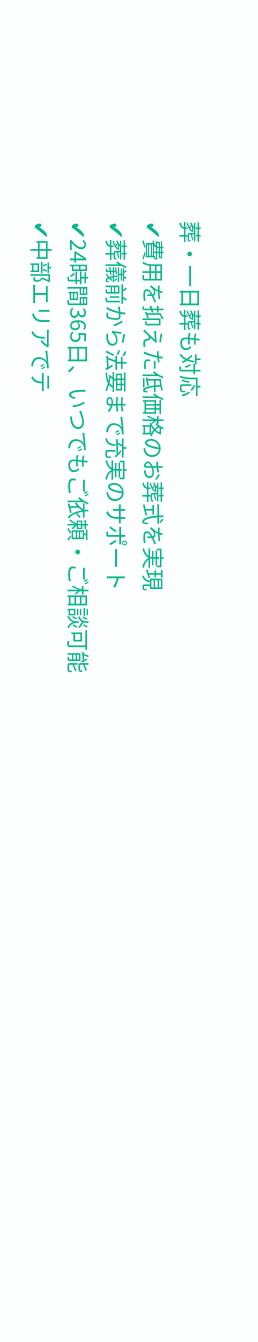葬・一日葬も対応
✔費用を抑えた低価格のお葬式を実現
✔葬儀前から法要まで充実のサポート
✔24時間365日、いつでもご依頼・ご相談可能
✔中部エリアでテ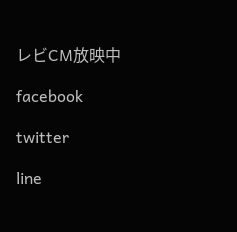レビCM放映中

facebook

twitter

line